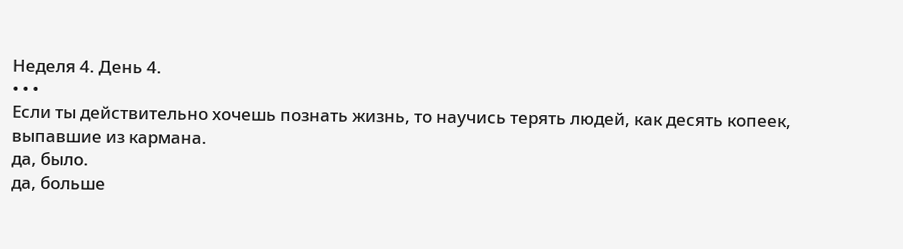Неделя 4. День 4.
• • •
Если ты действительно хочешь познать жизнь, то научись терять людей, как десять копеек,
выпавшие из кармана.
да, было.
да, больше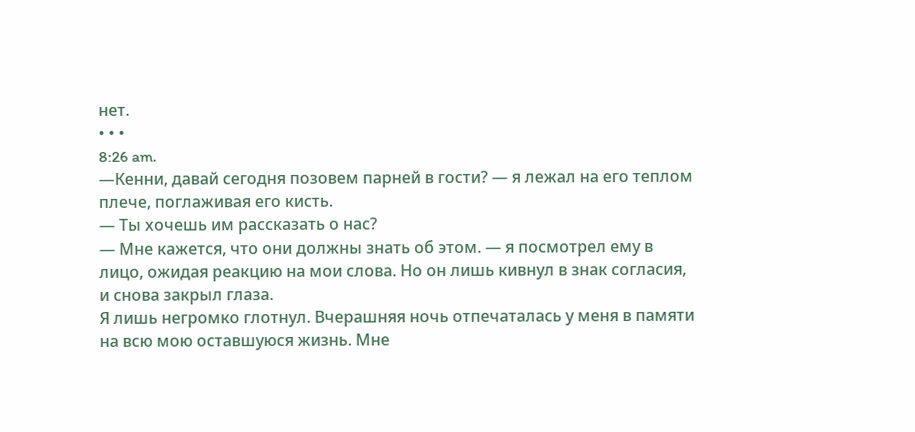нет.
• • •
8:26 am.
—Кенни, давай сегодня позовем парней в гости? — я лежал на его теплом плече, поглаживая его кисть.
— Ты хочешь им рассказать о нас?
— Мне кажется, что они должны знать об этом. — я посмотрел ему в лицо, ожидая реакцию на мои слова. Но он лишь кивнул в знак согласия, и снова закрыл глаза.
Я лишь негромко глотнул. Вчерашняя ночь отпечаталась у меня в памяти на всю мою оставшуюся жизнь. Мне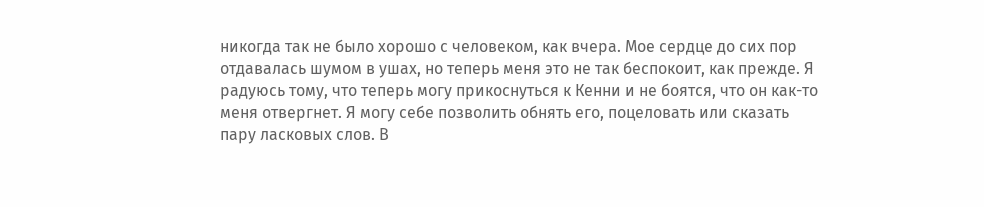никогда так не было хорошо с человеком, как вчера. Мое сердце до сих пор отдавалась шумом в ушах, но теперь меня это не так беспокоит, как прежде. Я радуюсь тому, что теперь могу прикоснуться к Кенни и не боятся, что он как-то меня отвергнет. Я могу себе позволить обнять его, поцеловать или сказать пару ласковых слов. В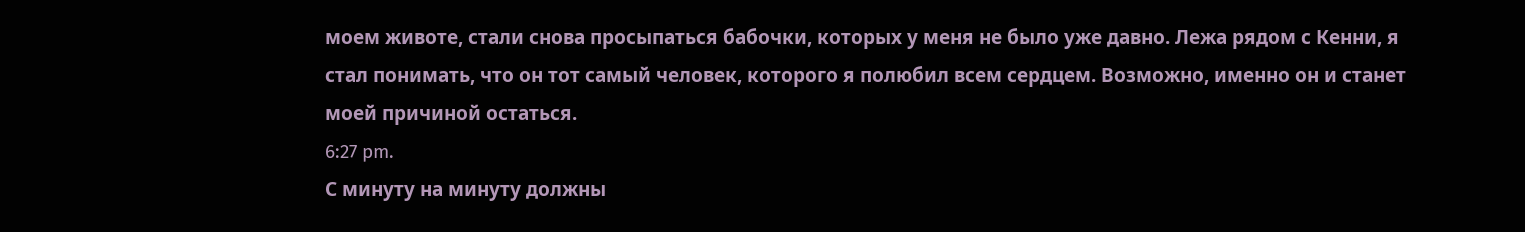моем животе, стали снова просыпаться бабочки, которых у меня не было уже давно. Лежа рядом с Кенни, я стал понимать, что он тот самый человек, которого я полюбил всем сердцем. Возможно, именно он и станет моей причиной остаться.
6:27 pm.
С минуту на минуту должны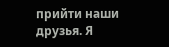прийти наши друзья. Я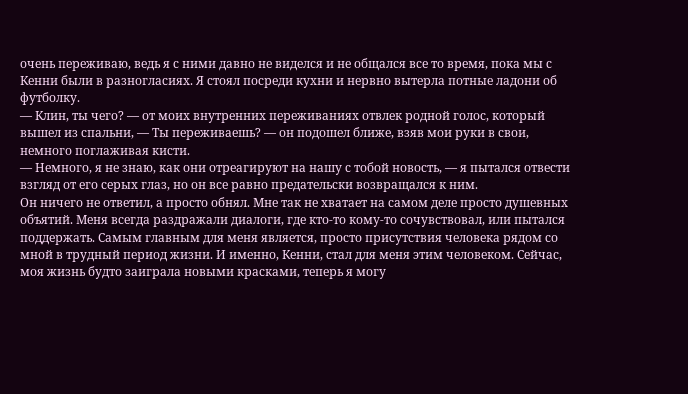очень переживаю, ведь я с ними давно не виделся и не общался все то время, пока мы с Кенни были в разногласиях. Я стоял посреди кухни и нервно вытерла потные ладони об футболку.
— Клин, ты чего? — от моих внутренних переживаниях отвлек родной голос, который вышел из спальни, — Ты переживаешь? — он подошел ближе, взяв мои руки в свои, немного поглаживая кисти.
— Немного, я не знаю, как они отреагируют на нашу с тобой новость, — я пытался отвести взгляд от его серых глаз, но он все равно предательски возвращался к ним.
Он ничего не ответил, а просто обнял. Мне так не хватает на самом деле просто душевных объятий. Меня всегда раздражали диалоги, где кто-то кому-то сочувствовал, или пытался поддержать. Самым главным для меня является, просто присутствия человека рядом со мной в трудный период жизни. И именно, Кенни, стал для меня этим человеком. Сейчас, моя жизнь будто заиграла новыми красками, теперь я могу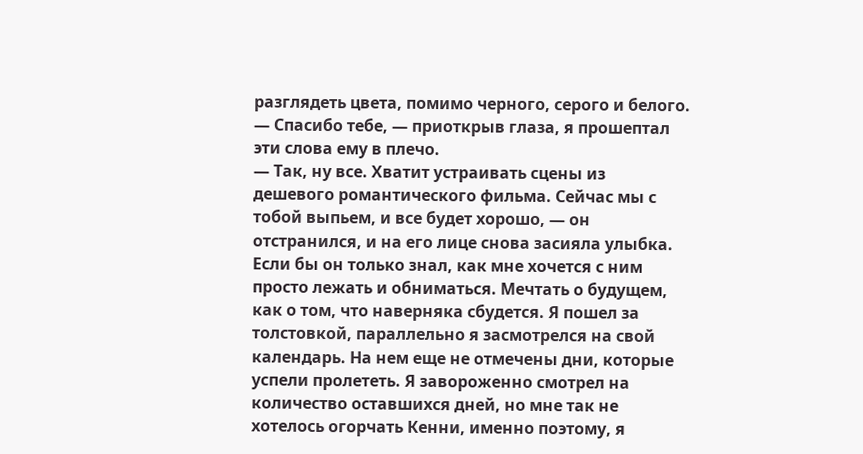разглядеть цвета, помимо черного, серого и белого.
— Спасибо тебе, — приоткрыв глаза, я прошептал эти слова ему в плечо.
— Так, ну все. Хватит устраивать сцены из дешевого романтического фильма. Сейчас мы с тобой выпьем, и все будет хорошо, — он отстранился, и на его лице снова засияла улыбка.
Если бы он только знал, как мне хочется с ним просто лежать и обниматься. Мечтать о будущем, как о том, что наверняка сбудется. Я пошел за толстовкой, параллельно я засмотрелся на свой календарь. На нем еще не отмечены дни, которые успели пролететь. Я завороженно смотрел на количество оставшихся дней, но мне так не хотелось огорчать Кенни, именно поэтому, я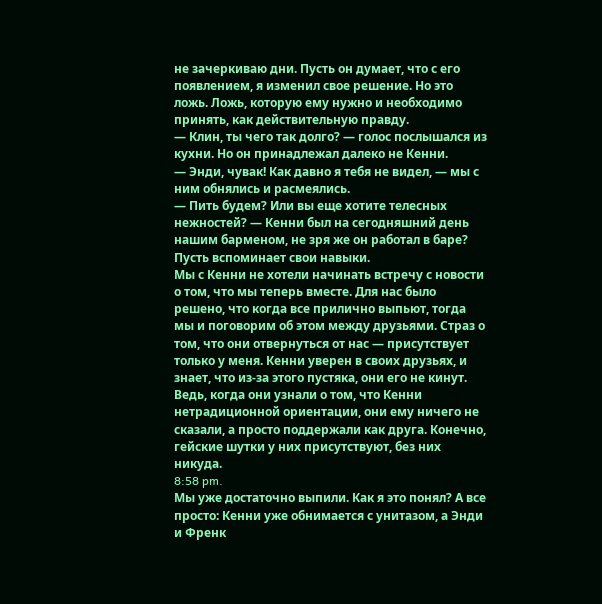не зачеркиваю дни. Пусть он думает, что с его появлением, я изменил свое решение. Но это ложь. Ложь, которую ему нужно и необходимо принять, как действительную правду.
— Клин, ты чего так долго? — голос послышался из кухни. Но он принадлежал далеко не Кенни.
— Энди, чувак! Как давно я тебя не видел, — мы с ним обнялись и расмеялись.
— Пить будем? Или вы еще хотите телесных нежностей? — Кенни был на сегодняшний день нашим барменом, не зря же он работал в баре? Пусть вспоминает свои навыки.
Мы с Кенни не хотели начинать встречу с новости о том, что мы теперь вместе. Для нас было решено, что когда все прилично выпьют, тогда мы и поговорим об этом между друзьями. Страз о том, что они отвернуться от нас — присутствует только у меня. Кенни уверен в своих друзьях, и знает, что из-за этого пустяка, они его не кинут. Ведь, когда они узнали о том, что Кенни нетрадиционной ориентации, они ему ничего не сказали, а просто поддержали как друга. Конечно, гейские шутки у них присутствуют, без них никуда.
8:58 pm.
Мы уже достаточно выпили. Как я это понял? А все просто: Кенни уже обнимается с унитазом, а Энди и Френк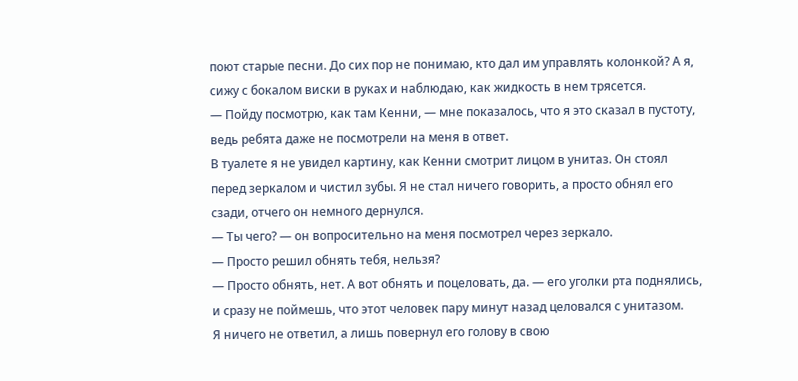поют старые песни. До сих пор не понимаю, кто дал им управлять колонкой? А я, сижу с бокалом виски в руках и наблюдаю, как жидкость в нем трясется.
— Пойду посмотрю, как там Кенни, — мне показалось, что я это сказал в пустоту, ведь ребята даже не посмотрели на меня в ответ.
В туалете я не увидел картину, как Кенни смотрит лицом в унитаз. Он стоял перед зеркалом и чистил зубы. Я не стал ничего говорить, а просто обнял его сзади, отчего он немного дернулся.
— Ты чего? — он вопросительно на меня посмотрел через зеркало.
— Просто решил обнять тебя, нельзя?
— Просто обнять, нет. А вот обнять и поцеловать, да. — его уголки рта поднялись, и сразу не поймешь, что этот человек пару минут назад целовался с унитазом.
Я ничего не ответил, а лишь повернул его голову в свою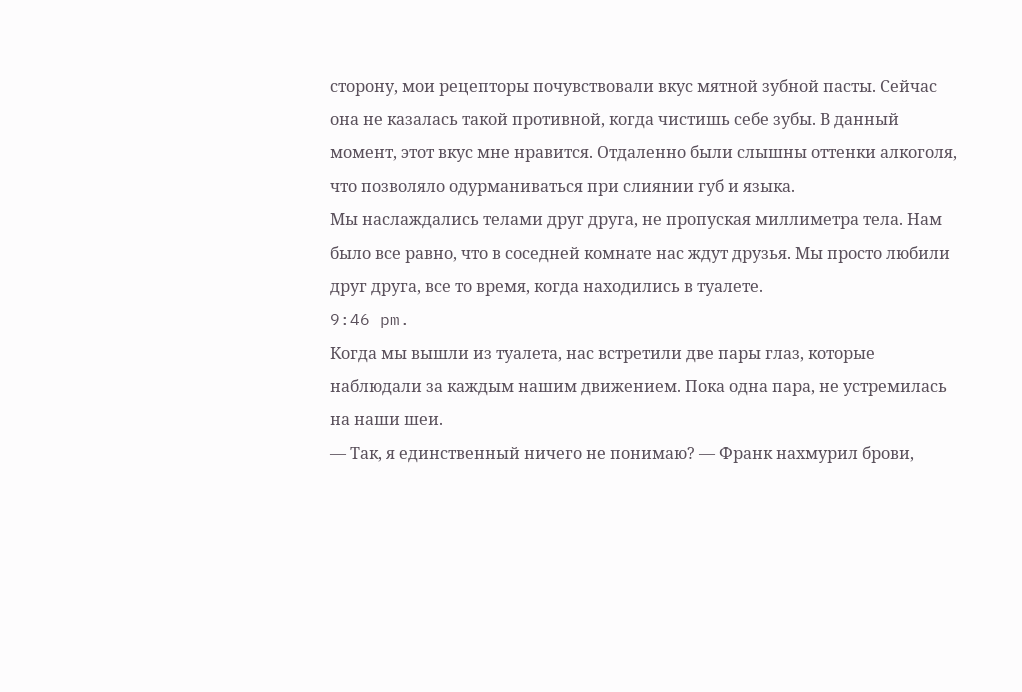сторону, мои рецепторы почувствовали вкус мятной зубной пасты. Сейчас она не казалась такой противной, когда чистишь себе зубы. В данный момент, этот вкус мне нравится. Отдаленно были слышны оттенки алкоголя, что позволяло одурманиваться при слиянии губ и языка.
Мы наслаждались телами друг друга, не пропуская миллиметра тела. Нам было все равно, что в соседней комнате нас ждут друзья. Мы просто любили друг друга, все то время, когда находились в туалете.
9:46 pm.
Когда мы вышли из туалета, нас встретили две пары глаз, которые наблюдали за каждым нашим движением. Пока одна пара, не устремилась на наши шеи.
— Так, я единственный ничего не понимаю? — Франк нахмурил брови,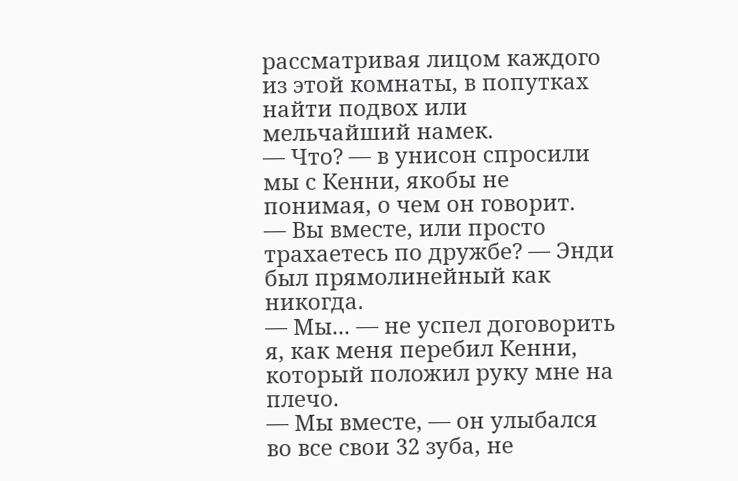рассматривая лицом каждого из этой комнаты, в попутках найти подвох или мельчайший намек.
— Что? — в унисон спросили мы с Кенни, якобы не понимая, о чем он говорит.
— Вы вместе, или просто трахаетесь по дружбе? — Энди был прямолинейный как никогда.
— Мы... — не успел договорить я, как меня перебил Кенни, который положил руку мне на плечо.
— Мы вместе, — он улыбался во все свои 32 зуба, не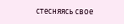стесняясь свое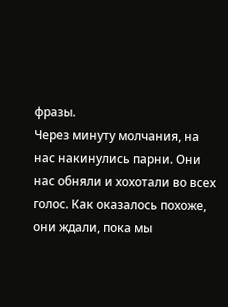фразы.
Через минуту молчания, на нас накинулись парни. Они нас обняли и хохотали во всех голос. Как оказалось похоже, они ждали, пока мы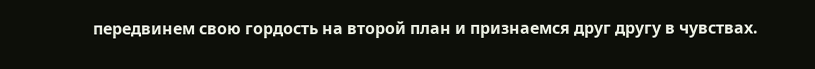передвинем свою гордость на второй план и признаемся друг другу в чувствах.